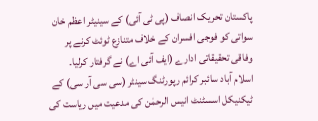پاکستان تحریک انصاف (پی ٹی آئی) کے سینیٹر اعظم خان سواتی کو فوجی افسران کے خلاف متنازع ٹوئٹ کرنے پر وفاقی تحقیقاتی ادارے (ایف آئی اے) نے گرفتار کرلیا۔
اسلام آباد سائبر کرائم رپورٹنگ سینٹر (سی سی آر سی) کے ٹیکنیکل اسسٹنٹ انیس الرحمٰن کی مدعیت میں ریاست کی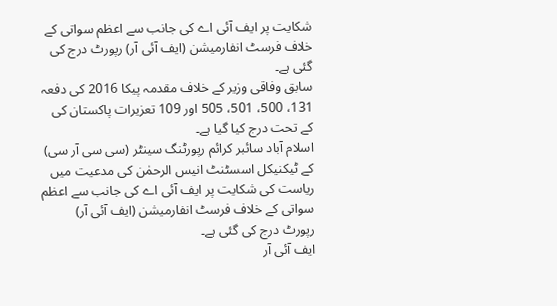شکایت پر ایف آئی اے کی جانب سے اعظم سواتی کے خلاف فرسٹ انفارمیشن (ایف آئی آر) رپورٹ درج کی گئی ہے۔
سابق وفاقی وزیر کے خلاف مقدمہ پیکا 2016 کی دفعہ 131، 500، 501، 505 اور 109 تعزیرات پاکستان کی کے تحت درج کیا گیا ہے۔
اسلام آباد سائبر کرائم رپورٹنگ سینٹر (سی سی آر سی) کے ٹیکنیکل اسسٹنٹ انیس الرحمٰن کی مدعیت میں ریاست کی شکایت پر ایف آئی اے کی جانب سے اعظم سواتی کے خلاف فرسٹ انفارمیشن (ایف آئی آر) رپورٹ درج کی گئی ہے۔
ایف آئی آر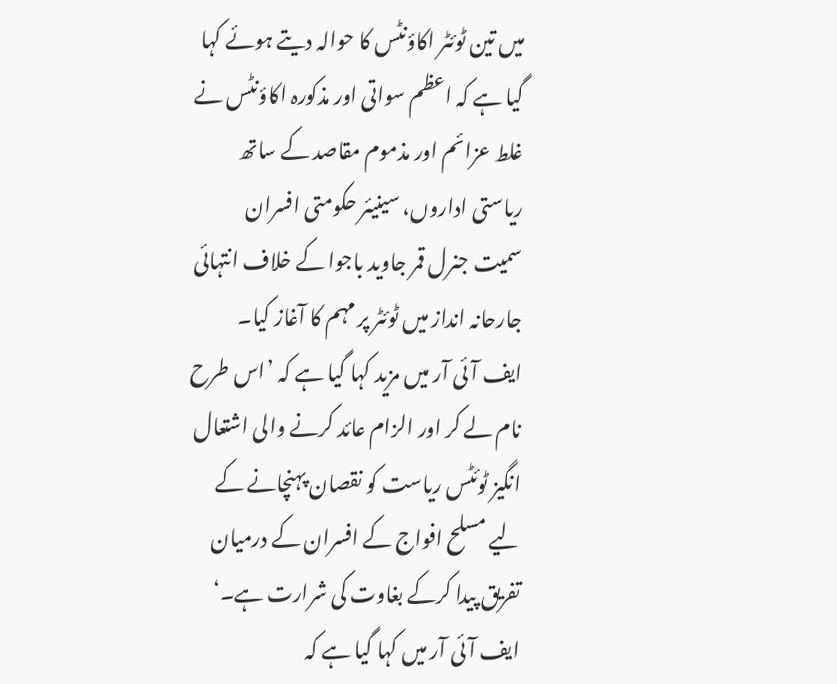میں تین ٹوئٹر اکاؤنٹس کا حوالہ دیتے ہوئے کہا گیا ہے کہ اعظم سواتی اور مذکورہ اکاؤنٹس نے غلط عزائم اور مذموم مقاصد کے ساتھ ریاستی اداروں، سینیئر حکومتی افسران سمیت جنرل قمر جاوید باجوا کے خلاف انتہائی جارحانہ انداز میں ٹوئٹر پر مہم کا آغاز کیا۔
ایف آئی آر میں مزید کہا گیا ہے کہ ’اس طرح نام لے کر اور الزام عائد کرنے والی اشتعال انگیز ٹوئٹس ریاست کو نقصان پہنچانے کے لیے مسلح افواج کے افسران کے درمیان تفریق پیدا کرکے بغاوت کی شرارت ہے۔‘
ایف آئی آر میں کہا گیا ہے کہ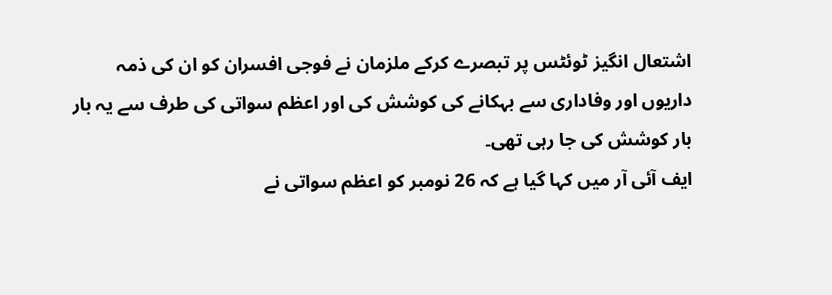اشتعال انگیز ٹوئٹس پر تبصرے کرکے ملزمان نے فوجی افسران کو ان کی ذمہ داریوں اور وفاداری سے بہکانے کی کوشش کی اور اعظم سواتی کی طرف سے یہ بار بار کوشش کی جا رہی تھی۔
ایف آئی آر میں کہا گیا ہے کہ 26 نومبر کو اعظم سواتی نے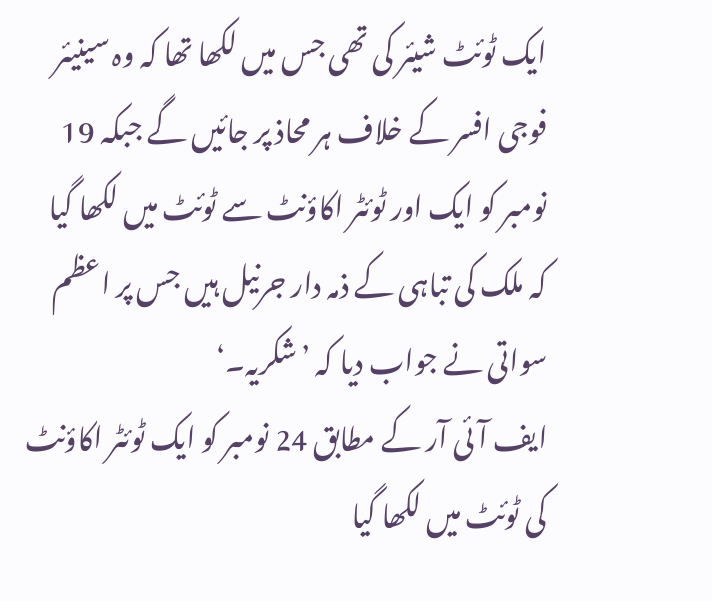ایک ٹوئٹ شیئر کی تھی جس میں لکھا تھا کہ وہ سینیئر فوجی افسر کے خلاف ہر محاذ پر جائیں گے جبکہ 19 نومبر کو ایک اور ٹوئٹر اکاؤنٹ سے ٹوئٹ میں لکھا گیا کہ ملک کی تباہی کے ذمہ دار جرنیل ہیں جس پر اعظم سواتی نے جواب دیا کہ ’شکریہ۔‘
ایف آئی آر کے مطابق 24 نومبر کو ایک ٹوئٹر اکاؤنٹ کی ٹوئٹ میں لکھا گیا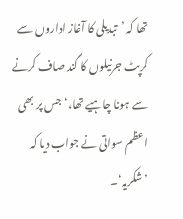تھا کہ ’تبدیلی کا آغاز اداروں سے کرپٹ جرنیلوں کا گند صاف کرنے سے ہونا چاہیے تھا،‘ جس پر بھی اعظم سواتی نے جواب دیا کہ ’شکریہ‘۔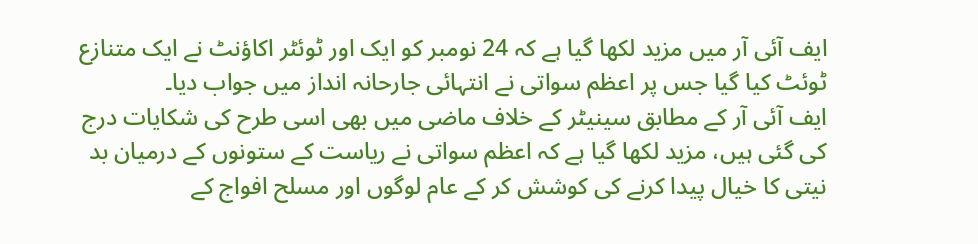ایف آئی آر میں مزید لکھا گیا ہے کہ 24 نومبر کو ایک اور ٹوئٹر اکاؤنٹ نے ایک متنازع ٹوئٹ کیا گیا جس پر اعظم سواتی نے انتہائی جارحانہ انداز میں جواب دیا۔
ایف آئی آر کے مطابق سینیٹر کے خلاف ماضی میں بھی اسی طرح کی شکایات درج کی گئی ہیں، مزید لکھا گیا ہے کہ اعظم سواتی نے ریاست کے ستونوں کے درمیان بد نیتی کا خیال پیدا کرنے کی کوشش کر کے عام لوگوں اور مسلح افواج کے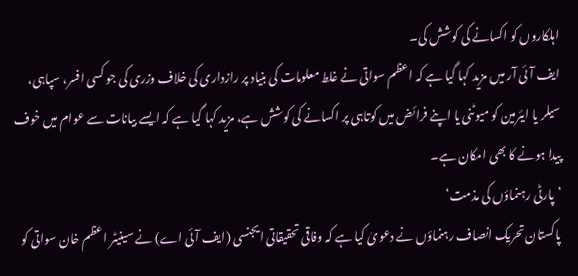اہلکاروں کو اکسانے کی کوشش کی۔
ایف آئی آر میں مزید کہا گیا ہے کہ اعظم سواتی نے غلط معلومات کی بنیاد پر رازداری کی خلاف وزری کی جو کسی افسر، سپاہی، سیلر یا ایئرمین کو میوٹنی یا اپنے فرائض میں کوتاہی پر اکسانے کی کوشش ہے، مزید کہا گیا ہے کہ ایسے بیانات سے عوام میں خوف پیدا ہونے کا بھی امکان ہے۔
’پارٹی رہنماؤں کی مذمت‘
پاکستان تحریک انصاف رہنماؤں نے دعویٰ کیا ہے کہ وفاقی تحقیقاتی ایجنسی (ایف آئی اے) نے سینیٹر اعظم خان سواتی کو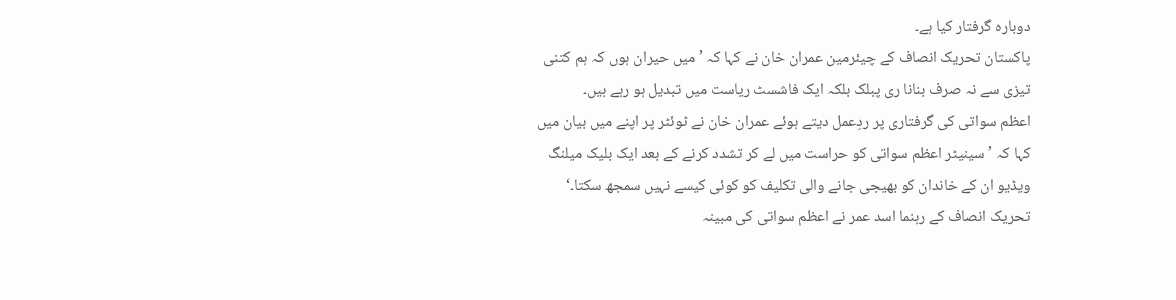دوبارہ گرفتار کیا ہے۔
پاکستان تحریک انصاف کے چیئرمین عمران خان نے کہا کہ ’میں حیران ہوں کہ ہم کتنی تیزی سے نہ صرف بنانا ری پبلک بلکہ ایک فاشسٹ ریاست میں تبدیل ہو رہے ہیں۔
اعظم سواتی کی گرفتاری پر ردِعمل دیتے ہوئے عمران خان نے ٹوئٹر پر اپنے میں بیان میں کہا کہ ’سینیٹر اعظم سواتی کو حراست میں لے کر تشدد کرنے کے بعد ایک بلیک میلنگ ویڈیو ان کے خاندان کو بھیجی جانے والی تکلیف کو کوئی کیسے نہیں سمجھ سکتا۔‘
تحریک انصاف کے رہنما اسد عمر نے اعظم سواتی کی مبینہ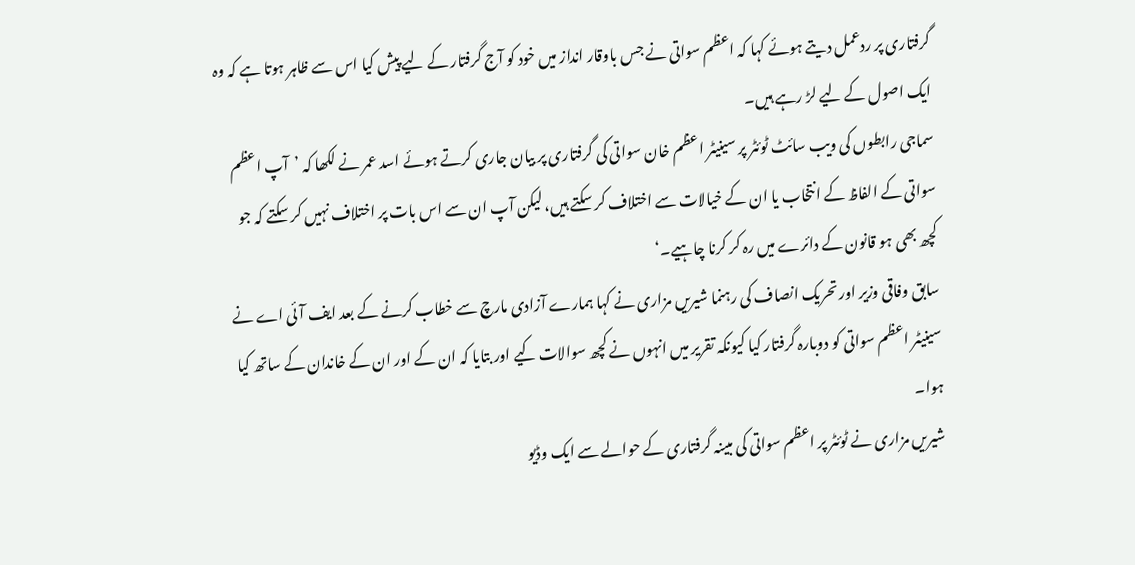گرفتاری پر ردعمل دیتے ہوئے کہا کہ اعظم سواتی نے جس باوقار انداز میں خود کو آج گرفتار کے لیے پیش کیا اس سے ظاہر ہوتا ہے کہ وہ ایک اصول کے لیے لڑ رہے ہیں۔
سماجی رابطوں کی ویب سائٹ ٹوئٹر پر سینیٹر اعظم خان سواتی کی گرفتاری پر بیان جاری کرتے ہوئے اسد عمر نے لکھا کہ ’آپ اعظم سواتی کے الفاظ کے انتخاب یا ان کے خیالات سے اختلاف کر سکتے ہیں، لیکن آپ ان سے اس بات پر اختلاف نہیں کر سکتے کہ جو کچھ بھی ہو قانون کے دائرے میں رہ کر کرنا چاہیے۔‘
سابق وفاقی وزیر اور تحریک انصاف کی رہنما شیریں مزاری نے کہا ہمارے آزادی مارچ سے خطاب کرنے کے بعد ایف آئی اے نے سینیٹر اعظم سواتی کو دوبارہ گرفتار کیا کیونکہ تقریر میں انہوں نے کچھ سوالات کیے اور بتایا کہ ان کے اور ان کے خاندان کے ساتھ کیا ہوا۔
شیریں مزاری نے ٹوئٹر پر اعظم سواتی کی مبینہ گرفتاری کے حوالے سے ایک وڈیو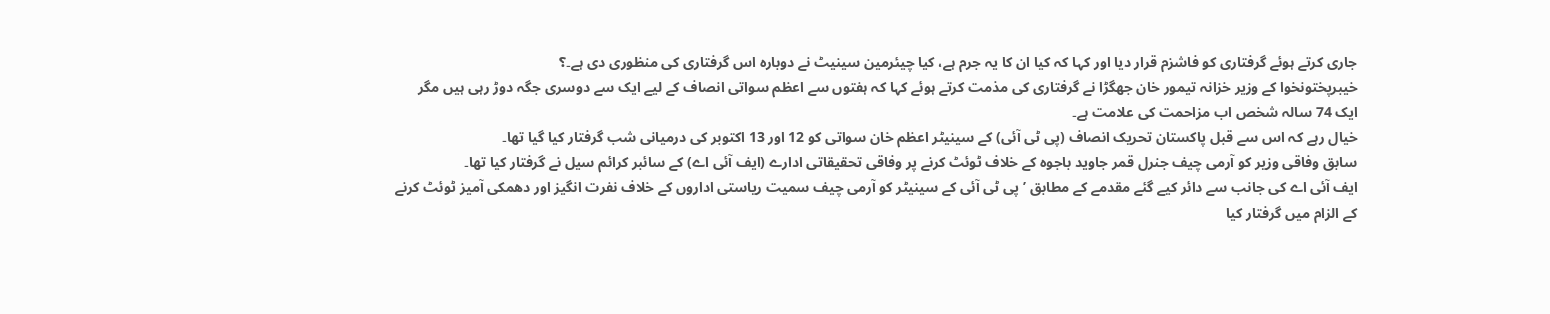جاری کرتے ہوئے گرفتاری کو فاشزم قرار دیا اور کہا کہ کیا ان کا یہ جرم ہے، کیا چیئرمین سینیٹ نے دوبارہ اس گرفتاری کی منظوری دی ہے۔؟
خیبرپختونخوا کے وزیر خزانہ تیمور خان جھگڑا نے گرفتاری کی مذمت کرتے ہوئے کہا کہ ہفتوں سے اعظم سواتی انصاف کے لیے ایک سے دوسری جگہ دوڑ رہی ہیں مگر ایک 74 سالہ شخص اب مزاحمت کی علامت ہے۔
خیال رہے کہ اس سے قبل پاکستان تحریک انصاف (پی ٹی آئی) کے سینیٹر اعظم خان سواتی کو 12 اور 13 اکتوبر کی درمیانی شب گرفتار کیا گیا تھا۔
سابق وفاقی وزیر کو آرمی چیف جنرل قمر جاوید باجوہ کے خلاف ٹوئٹ کرنے پر وفاقی تحقیقاتی ادارے (ایف آئی اے) کے سائبر کرائم سیل نے گرفتار کیا تھا۔
ایف آئی اے کی جانب سے دائر کیے گئے مقدمے کے مطابق ’پی ٹی آئی کے سینیٹر کو آرمی چیف سمیت ریاستی اداروں کے خلاف نفرت انگیز اور دھمکی آمیز ٹوئٹ کرنے کے الزام میں گرفتار کیا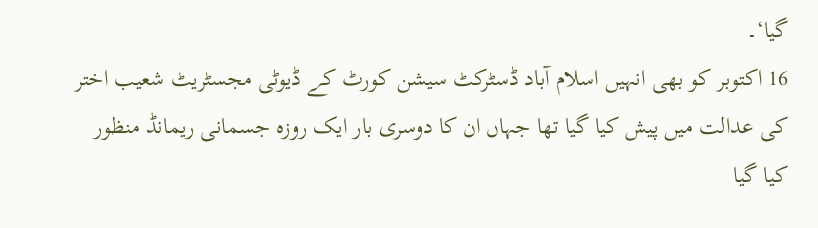گیا‘۔
16 اکتوبر کو بھی انہیں اسلام آباد ڈسٹرکٹ سیشن کورٹ کے ڈیوٹی مجسٹریٹ شعیب اختر کی عدالت میں پیش کیا گیا تھا جہاں ان کا دوسری بار ایک روزہ جسمانی ریمانڈ منظور کیا گیا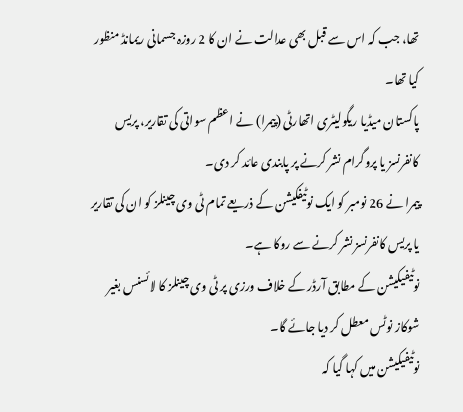تھا، جب کہ اس سے قبل بھی عدالت نے ان کا 2 روزہ جسمانی ریمانڈ منظور کیا تھا۔
پاکستان میڈیا ریگولیٹری اتھارٹی (پیمرا) نے اعظم سواتی کی تقاریر، پریس کانفرنسز یا پروگرام نشر کرنے پر پابندی عائد کر دی۔
پیمرا نے 26 نومبر کو ایک نوٹیفکیشن کے ذریعے تمام ٹی وی چینلز کو ان کی تقاریر یا پریس کانفرنسز نشر کرنے سے روکا ہے۔
نوٹیفیکیشن کے مطابق آرڈر کے خلاف ورزی پر ٹی وی چینلز کا لائسنس بغیر شوکاز نوٹس معطل کر دیا جائے گا۔
نوٹیفیکیشن میں کہا گیا کہ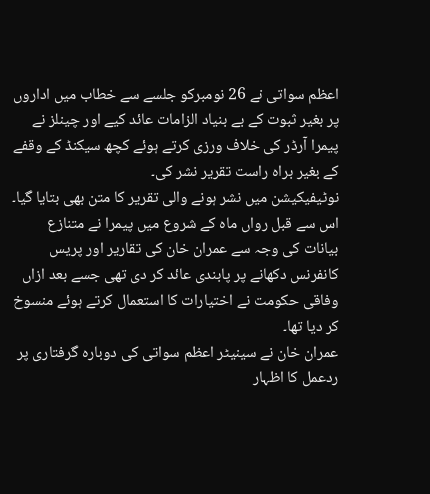اعظم سواتی نے 26 نومبرکو جلسے سے خطاب میں اداروں پر بغیر ثبوت کے بے بنیاد الزامات عائد کیے اور چینلز نے پیمرا آرڈر کی خلاف ورزی کرتے ہوئے کچھ سیکنڈ کے وقفے کے بغیر براہ راست تقریر نشر کی۔
نوٹیفیکیشن میں نشر ہونے والی تقریر کا متن بھی بتایا گیا۔
اس سے قبل رواں ماہ کے شروع میں پیمرا نے متنازع بیانات کی وجہ سے عمران خان کی تقاریر اور پریس کانفرنس دکھانے پر پابندی عائد کر دی تھی جسے بعد ازاں وفاقی حکومت نے اختیارات کا استعمال کرتے ہوئے منسوخ کر دیا تھا۔
عمران خان نے سینیٹر اعظم سواتی کی دوبارہ گرفتاری پر ردعمل کا اظہار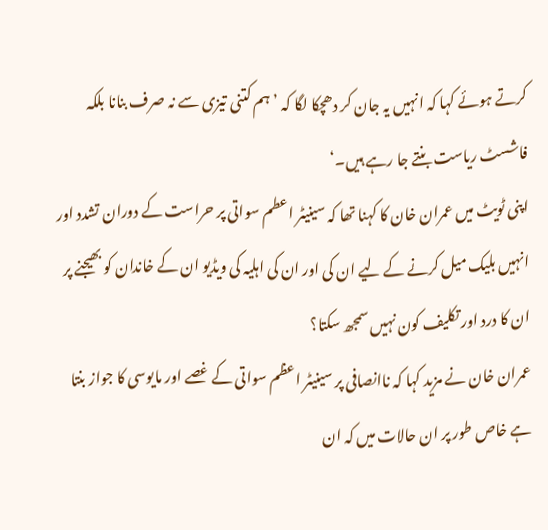کرتے ہوئے کہا کہ انہیں یہ جان کر دھچکا لگا کہ ’ہم کتنی تیزی سے نہ صرف بنانا بلکہ فاشسٹ ریاست بنتے جا رہے ہیں۔‘
اپنی ٹویٹ میں عمران خان کا کہنا تھا کہ سینیٹر اعطم سواتی پر حراست کے دوران تشدد اور انہیں بلیک میل کرنے کے لیے ان کی اور ان کی اہلیہ کی ویڈیو ان کے خاندان کو بھیجنے پر ان کا درد اور تکلیف کون نہیں سمجھ سکتا؟
عمران خان نے مزید کہا کہ ناانصافی پر سینیٹر اعظم سواتی کے غصے اور مایوسی کا جواز بنتا ہے خاص طور پر ان حالات میں کہ ان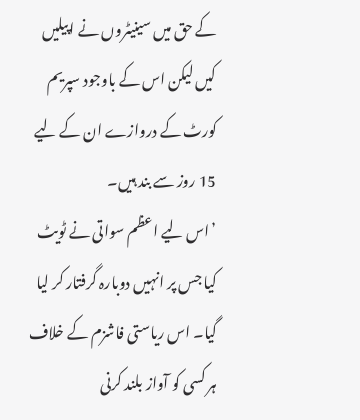کے حق میں سینیٹروں نے اپیلیں کیں لیکن اس کے باوجود سپریم کورٹ کے دروازے ان کے لیے 15 روز سے بند ہیں۔
’اس لیے اعظم سواتی نے ٹویٹ کیا جس پر انہیں دوبارہ گرفتار کر لیا گیا۔ اس ریاستی فاشزم کے خلاف ہر کسی کو آواز بلند کرنی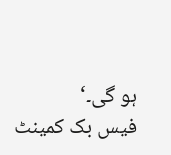ہو گی۔‘
فیس بک کمینٹ